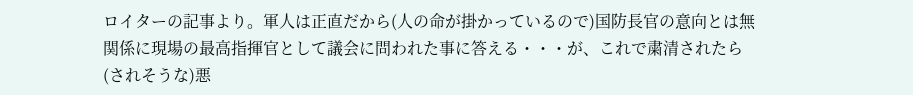ロイターの記事より。軍人は正直だから(人の命が掛かっているので)国防長官の意向とは無関係に現場の最高指揮官として議会に問われた事に答える・・・が、これで粛清されたら(されそうな)悪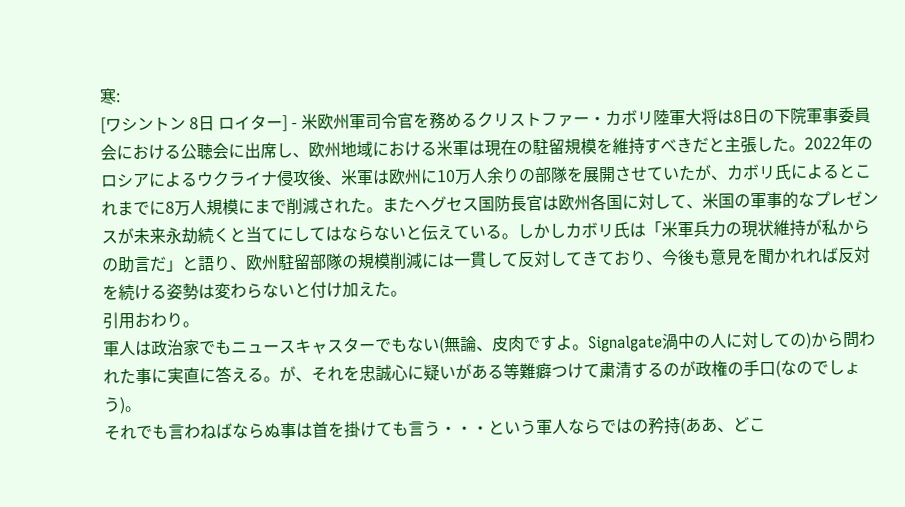寒:
[ワシントン 8日 ロイター] - 米欧州軍司令官を務めるクリストファー・カボリ陸軍大将は8日の下院軍事委員会における公聴会に出席し、欧州地域における米軍は現在の駐留規模を維持すべきだと主張した。2022年のロシアによるウクライナ侵攻後、米軍は欧州に10万人余りの部隊を展開させていたが、カボリ氏によるとこれまでに8万人規模にまで削減された。またヘグセス国防長官は欧州各国に対して、米国の軍事的なプレゼンスが未来永劫続くと当てにしてはならないと伝えている。しかしカボリ氏は「米軍兵力の現状維持が私からの助言だ」と語り、欧州駐留部隊の規模削減には一貫して反対してきており、今後も意見を聞かれれば反対を続ける姿勢は変わらないと付け加えた。
引用おわり。
軍人は政治家でもニュースキャスターでもない(無論、皮肉ですよ。Signalgate渦中の人に対しての)から問われた事に実直に答える。が、それを忠誠心に疑いがある等難癖つけて粛清するのが政権の手口(なのでしょう)。
それでも言わねばならぬ事は首を掛けても言う・・・という軍人ならではの矜持(ああ、どこ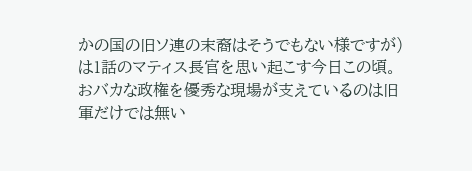かの国の旧ソ連の末裔はそうでもない様ですが)は1話のマティス長官を思い起こす今日この頃。
おバカな政権を優秀な現場が支えているのは旧軍だけでは無い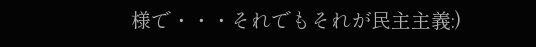様で・・・それでもそれが民主主義:)